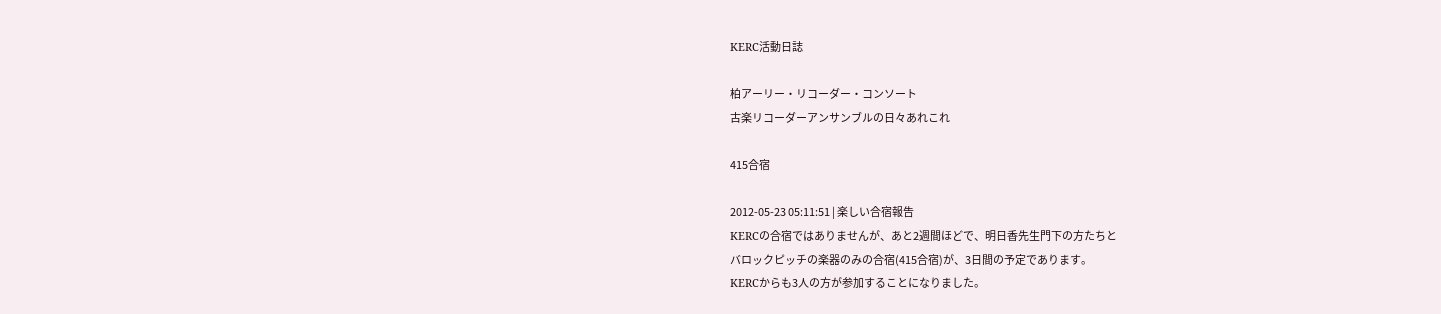KERC活動日誌

柏アーリー・リコーダー・コンソート
古楽リコーダーアンサンブルの日々あれこれ

415合宿

2012-05-23 05:11:51 | 楽しい合宿報告
KERCの合宿ではありませんが、あと2週間ほどで、明日香先生門下の方たちと
バロックピッチの楽器のみの合宿(415合宿)が、3日間の予定であります。
KERCからも3人の方が参加することになりました。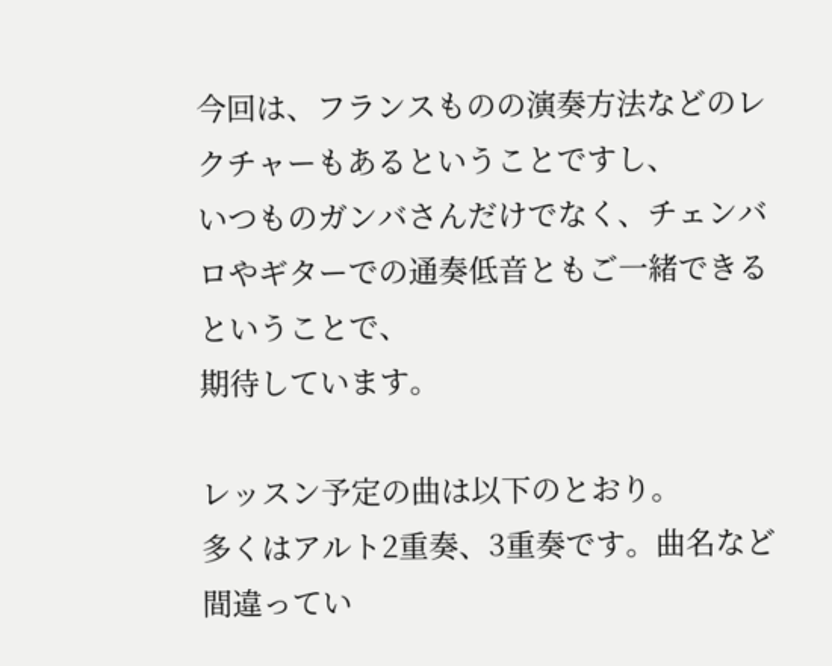今回は、フランスものの演奏方法などのレクチャーもあるということですし、
いつものガンバさんだけでなく、チェンバロやギターでの通奏低音ともご一緒できるということで、
期待しています。

レッスン予定の曲は以下のとおり。
多くはアルト2重奏、3重奏です。曲名など間違ってい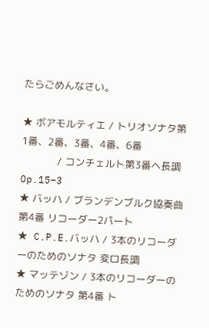たらごめんなさい。

★ ボアモルティエ / トリオソナタ第1番、2番、3番、4番、6番
            / コンチェルト第3番ヘ長調 Op.15−3
★ バッハ / ブランデンブルク協奏曲第4番 リコーダー2パート
★ C.P.E.バッハ / 3本のリコーダーのためのソナタ 変ロ長調
★ マッテゾン / 3本のリコーダーのためのソナタ 第4番 ト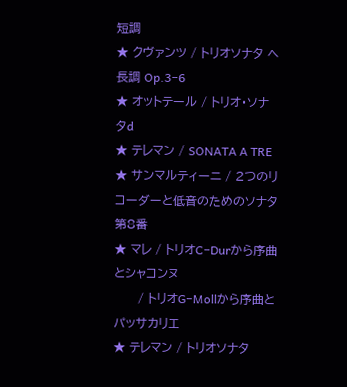短調
★ クヴァンツ / トリオソナタ ヘ長調 Op.3−6
★ オットテール / トリオ・ソナタd
★ テレマン / SONATA A TRE
★ サンマルティーニ / 2つのリコーダーと低音のためのソナタ第8番
★ マレ / トリオC−Durから序曲とシャコンヌ
      / トリオG−Mollから序曲とパッサカリエ
★ テレマン / トリオソナタ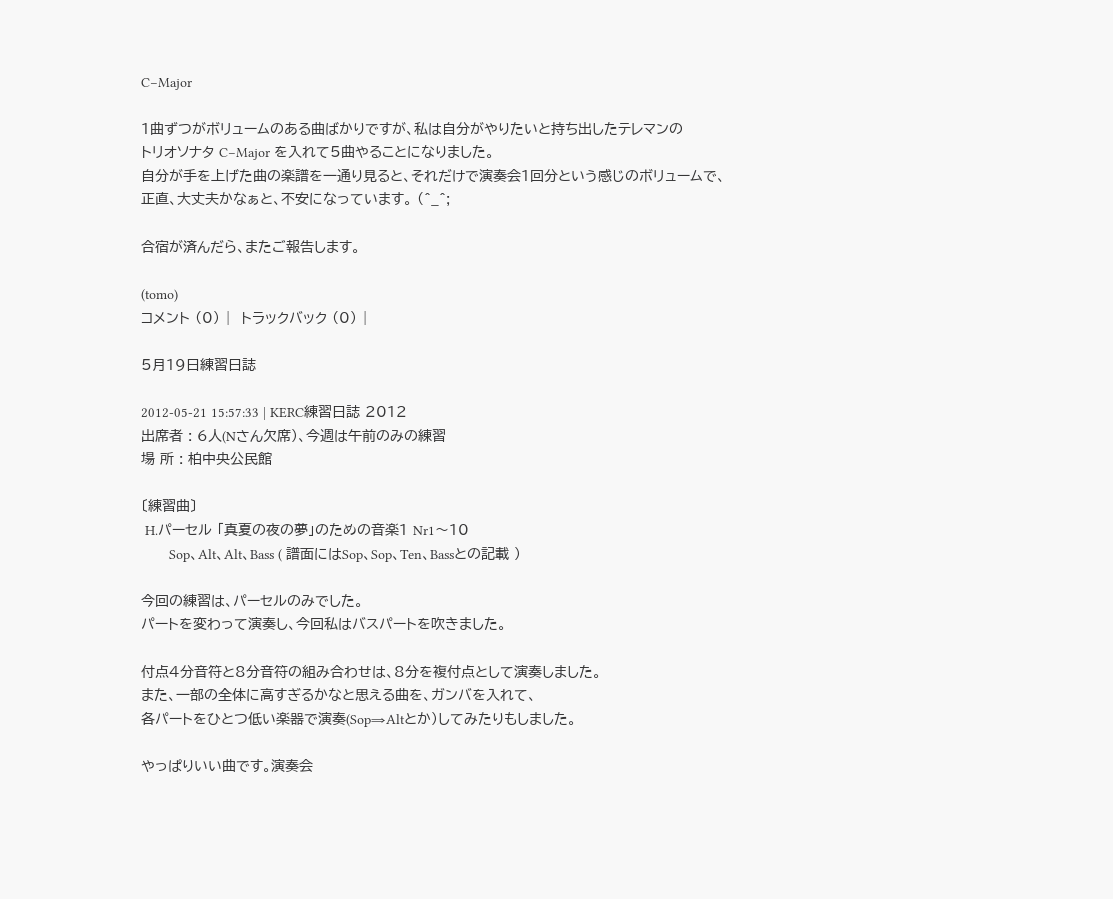C−Major

1曲ずつがボリュームのある曲ばかりですが、私は自分がやりたいと持ち出したテレマンの
トリオソナタ C−Major を入れて5曲やることになりました。
自分が手を上げた曲の楽譜を一通り見ると、それだけで演奏会1回分という感じのボリュームで、
正直、大丈夫かなぁと、不安になっています。 (^_^;

合宿が済んだら、またご報告します。

(tomo)
コメント (0) |  トラックバック (0) |

5月19日練習日誌

2012-05-21 15:57:33 | KERC練習日誌 2012
出席者 : 6人(Nさん欠席)、今週は午前のみの練習
場 所 : 柏中央公民館

〔練習曲〕
 H.パーセル 「真夏の夜の夢」のための音楽1 Nr1〜10
       Sop、Alt、Alt、Bass ( 譜面にはSop、Sop、Ten、Bassとの記載 )

今回の練習は、パーセルのみでした。
パートを変わって演奏し、今回私はバスパートを吹きました。

付点4分音符と8分音符の組み合わせは、8分を複付点として演奏しました。
また、一部の全体に高すぎるかなと思える曲を、ガンバを入れて、
各パートをひとつ低い楽器で演奏(Sop⇒Altとか)してみたりもしました。

やっぱりいい曲です。演奏会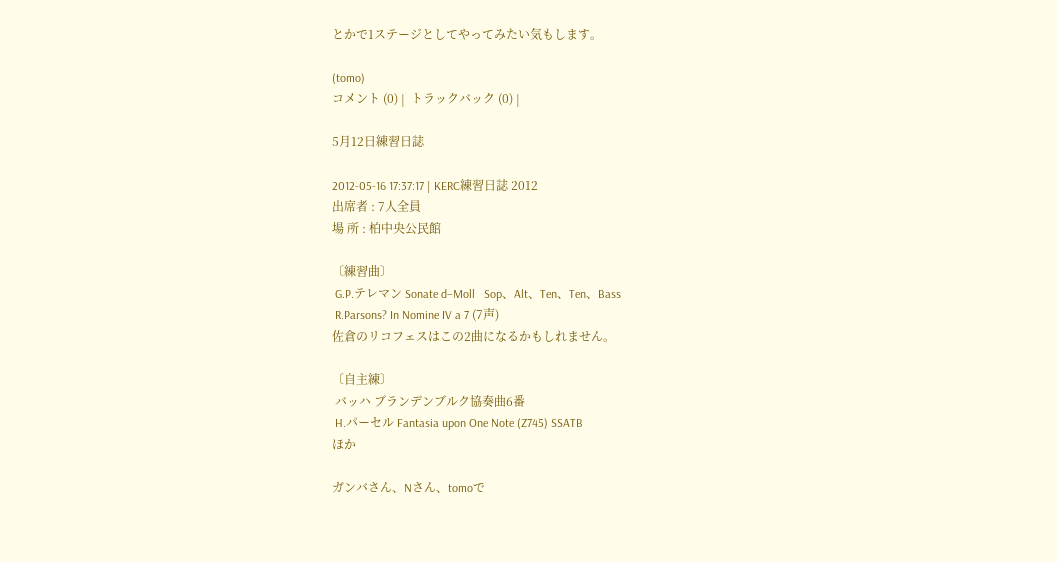とかで1ステージとしてやってみたい気もします。

(tomo)
コメント (0) |  トラックバック (0) |

5月12日練習日誌

2012-05-16 17:37:17 | KERC練習日誌 2012
出席者 : 7人全員
場 所 : 柏中央公民館

〔練習曲〕
 G.P.テレマン Sonate d−Moll   Sop、Alt、Ten、Ten、Bass
 R.Parsons? In Nomine IV a 7 (7声)
佐倉のリコフェスはこの2曲になるかもしれません。

〔自主練〕
 バッハ ブランデンブルク協奏曲6番
 H.パーセル Fantasia upon One Note (Z745) SSATB
ほか

ガンバさん、Nさん、tomoで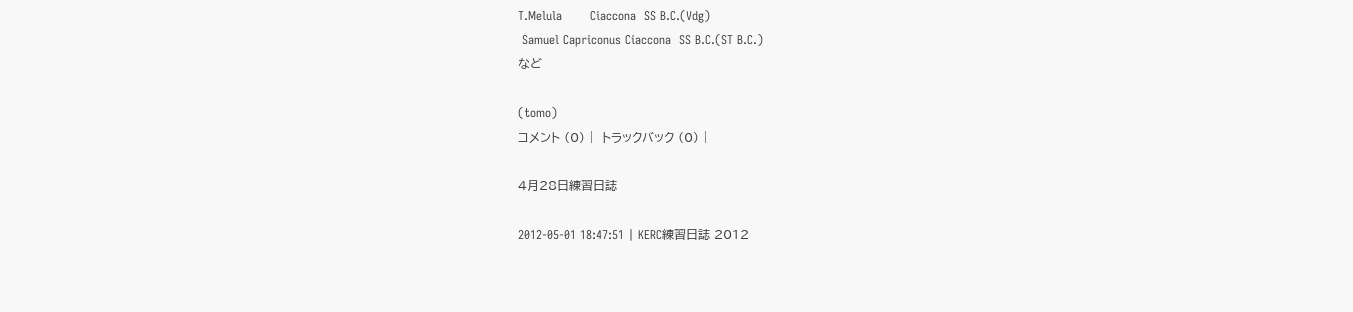T.Melula       Ciaccona  SS B.C.(Vdg)
 Samuel Capriconus Ciaccona  SS B.C.(ST B.C.)
など

(tomo)
コメント (0) |  トラックバック (0) |

4月28日練習日誌

2012-05-01 18:47:51 | KERC練習日誌 2012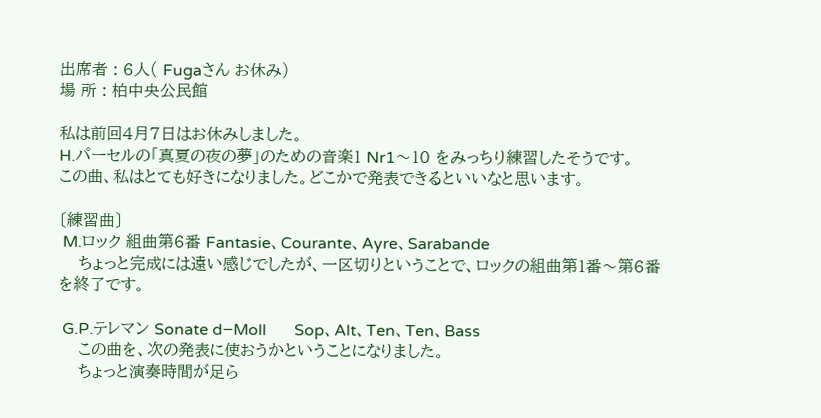出席者 : 6人( Fugaさん お休み)
場 所 : 柏中央公民館

私は前回4月7日はお休みしました。
H.パーセルの「真夏の夜の夢」のための音楽1 Nr1〜10 をみっちり練習したそうです。
この曲、私はとても好きになりました。どこかで発表できるといいなと思います。

〔練習曲〕
 M.ロック 組曲第6番 Fantasie、Courante、Ayre、Sarabande
    ちょっと完成には遠い感じでしたが、一区切りということで、ロックの組曲第1番〜第6番を終了です。

 G.P.テレマン Sonate d−Moll       Sop、Alt、Ten、Ten、Bass
    この曲を、次の発表に使おうかということになりました。
    ちょっと演奏時間が足ら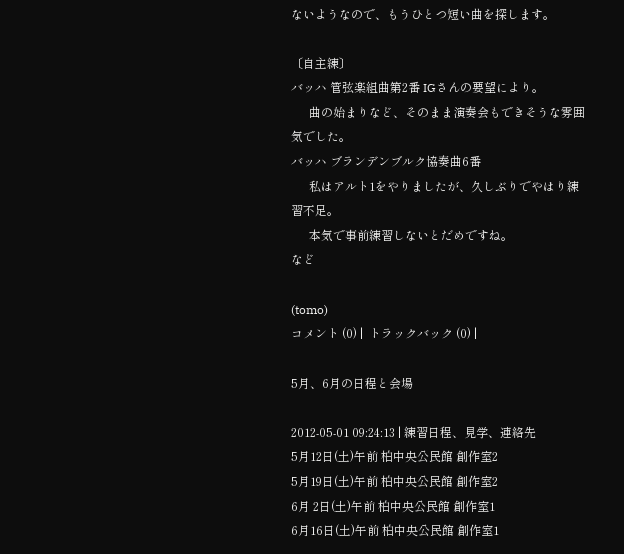ないようなので、もうひとつ短い曲を探します。

〔自主練〕
バッハ 管弦楽組曲第2番 IGさんの要望により。
      曲の始まりなど、そのまま演奏会もできそうな雰囲気でした。
バッハ ブランデンブルク協奏曲6番
      私はアルト1をやりましたが、久しぶりでやはり練習不足。
      本気で事前練習しないとだめですね。
など

(tomo)
コメント (0) |  トラックバック (0) |

5月、6月の日程と会場

2012-05-01 09:24:13 | 練習日程、見学、連絡先
5月12日(土)午前 柏中央公民館 創作室2
5月19日(土)午前 柏中央公民館 創作室2
6月 2日(土)午前 柏中央公民館 創作室1
6月16日(土)午前 柏中央公民館 創作室1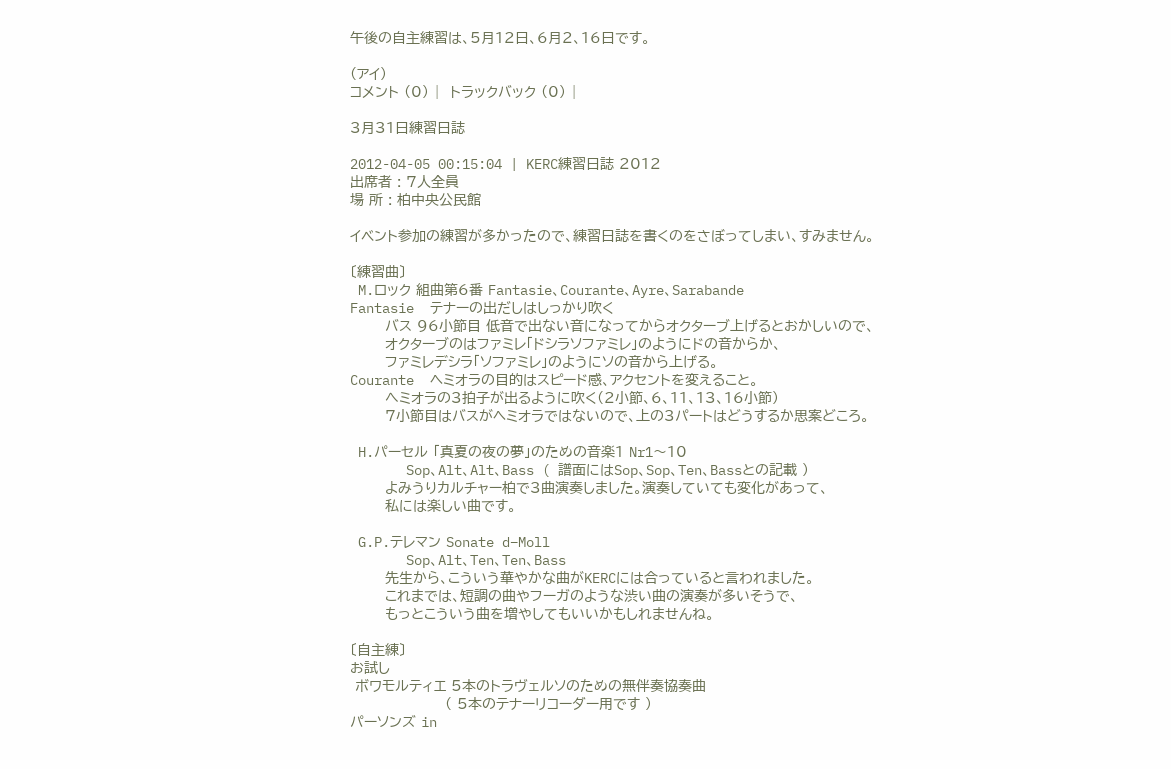午後の自主練習は、5月12日、6月2、16日です。

(アイ)
コメント (0) |  トラックバック (0) |

3月31日練習日誌

2012-04-05 00:15:04 | KERC練習日誌 2012
出席者 : 7人全員
場 所 : 柏中央公民館

イベント参加の練習が多かったので、練習日誌を書くのをさぼってしまい、すみません。

〔練習曲〕
 M.ロック 組曲第6番 Fantasie、Courante、Ayre、Sarabande
Fantasie  テナーの出だしはしっかり吹く
       バス 96小節目 低音で出ない音になってからオクターブ上げるとおかしいので、
       オクターブのはファミレ「ドシラソファミレ」のようにドの音からか、
       ファミレデシラ「ソファミレ」のようにソの音から上げる。
Courante  ヘミオラの目的はスピード感、アクセントを変えること。
       へミオラの3拍子が出るように吹く(2小節、6、11、13、16小節)
       7小節目はバスがヘミオラではないので、上の3パートはどうするか思案どころ。

 H.パーセル 「真夏の夜の夢」のための音楽1 Nr1〜10
       Sop、Alt、Alt、Bass ( 譜面にはSop、Sop、Ten、Bassとの記載 )
       よみうりカルチャー柏で3曲演奏しました。演奏していても変化があって、
       私には楽しい曲です。

 G.P.テレマン Sonate d−Moll
       Sop、Alt、Ten、Ten、Bass
       先生から、こういう華やかな曲がKERCには合っていると言われました。
       これまでは、短調の曲やフーガのような渋い曲の演奏が多いそうで、
       もっとこういう曲を増やしてもいいかもしれませんね。

〔自主練〕
お試し
 ボワモルティエ 5本のトラヴェルソのための無伴奏協奏曲
                   ( 5本のテナーリコーダー用です )
パーソンズ in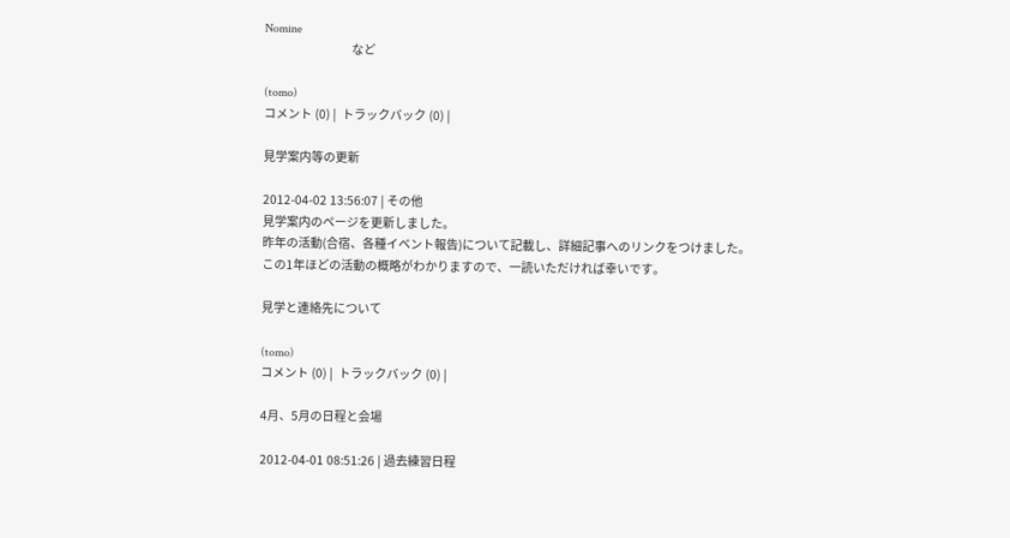Nomine
                             など

(tomo)
コメント (0) |  トラックバック (0) |

見学案内等の更新

2012-04-02 13:56:07 | その他
見学案内のページを更新しました。
昨年の活動(合宿、各種イベント報告)について記載し、詳細記事へのリンクをつけました。
この1年ほどの活動の概略がわかりますので、一読いただければ幸いです。

見学と連絡先について

(tomo)
コメント (0) |  トラックバック (0) |

4月、5月の日程と会場

2012-04-01 08:51:26 | 過去練習日程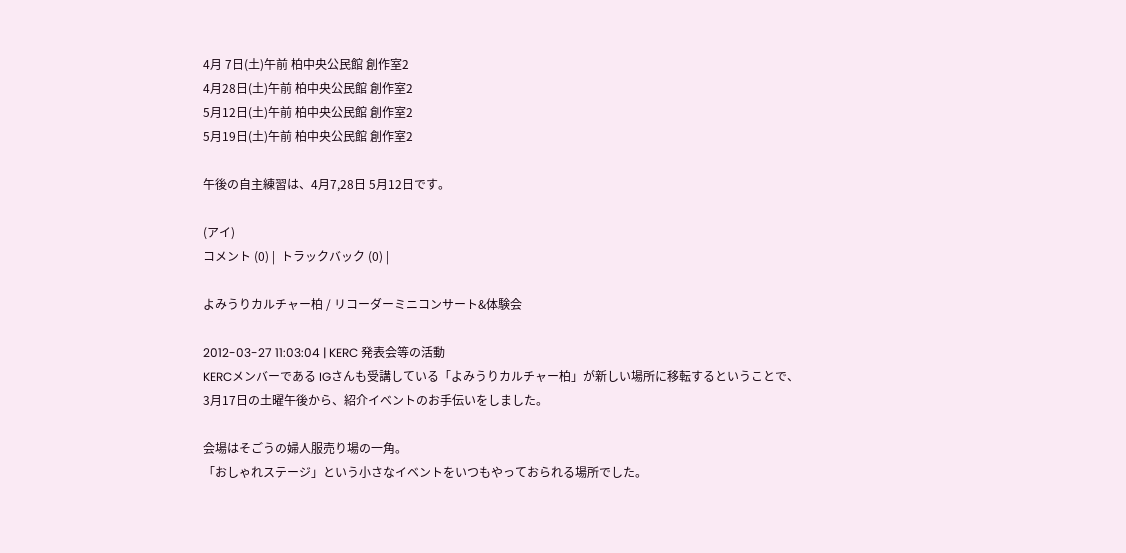4月 7日(土)午前 柏中央公民館 創作室2
4月28日(土)午前 柏中央公民館 創作室2
5月12日(土)午前 柏中央公民館 創作室2
5月19日(土)午前 柏中央公民館 創作室2

午後の自主練習は、4月7,28日 5月12日です。

(アイ)
コメント (0) |  トラックバック (0) |

よみうりカルチャー柏 / リコーダーミニコンサート&体験会

2012-03-27 11:03:04 | KERC 発表会等の活動
KERCメンバーである IGさんも受講している「よみうりカルチャー柏」が新しい場所に移転するということで、
3月17日の土曜午後から、紹介イベントのお手伝いをしました。

会場はそごうの婦人服売り場の一角。
「おしゃれステージ」という小さなイベントをいつもやっておられる場所でした。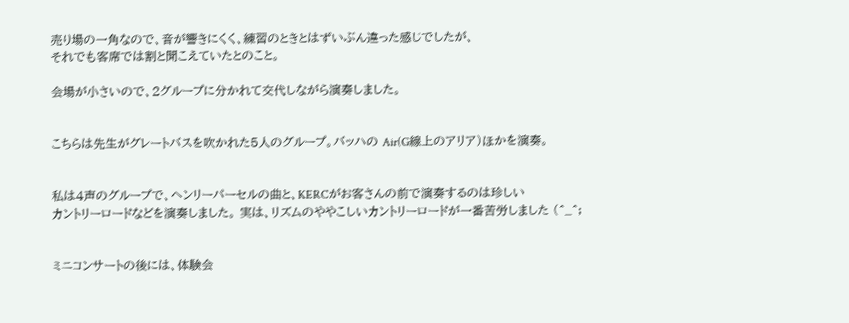売り場の一角なので、音が響きにくく、練習のときとはずいぶん違った感じでしたが、
それでも客席では割と聞こえていたとのこと。

会場が小さいので、2グループに分かれて交代しながら演奏しました。


こちらは先生がグレートバスを吹かれた5人のグループ。バッハの Air(G線上のアリア)ほかを演奏。


私は4声のグループで、ヘンリーパーセルの曲と、KERCがお客さんの前で演奏するのは珍しい
カントリーロードなどを演奏しました。 実は、リズムのややこしいカントリーロードが一番苦労しました (^_^;


ミニコンサートの後には、体験会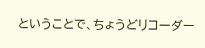ということで、ちょうどリコーダー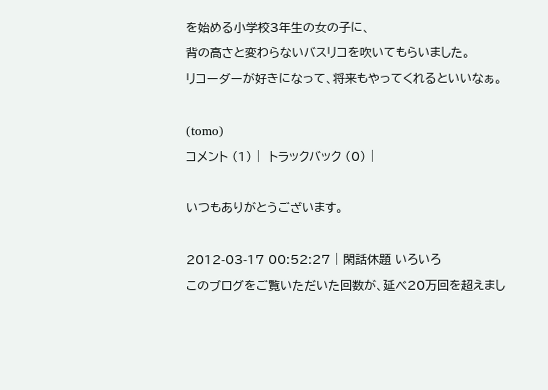を始める小学校3年生の女の子に、
背の高さと変わらないバスリコを吹いてもらいました。
リコーダーが好きになって、将来もやってくれるといいなぁ。

(tomo)
コメント (1) |  トラックバック (0) |

いつもありがとうございます。

2012-03-17 00:52:27 | 閑話休題 いろいろ
このブログをご覧いただいた回数が、延べ20万回を超えまし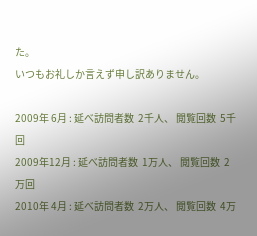た。
いつもお礼しか言えず申し訳ありません。

2009年 6月 : 延べ訪問者数  2千人、 閲覧回数  5千回
2009年12月 : 延べ訪問者数  1万人、 閲覧回数  2万回
2010年 4月 : 延べ訪問者数  2万人、 閲覧回数  4万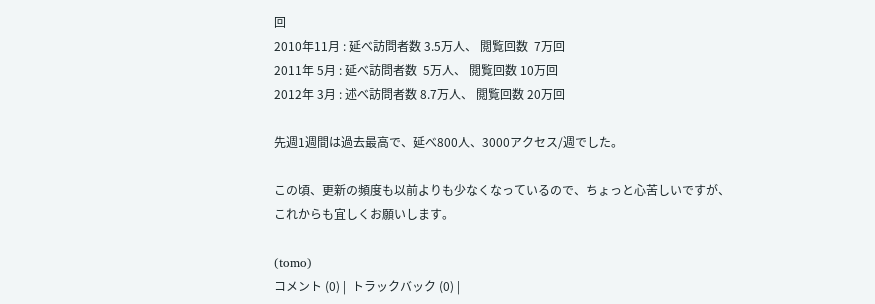回
2010年11月 : 延べ訪問者数 3.5万人、 閲覧回数  7万回
2011年 5月 : 延べ訪問者数  5万人、 閲覧回数 10万回
2012年 3月 : 述べ訪問者数 8.7万人、 閲覧回数 20万回

先週1週間は過去最高で、延べ800人、3000アクセス/週でした。

この頃、更新の頻度も以前よりも少なくなっているので、ちょっと心苦しいですが、
これからも宜しくお願いします。

(tomo)
コメント (0) |  トラックバック (0) |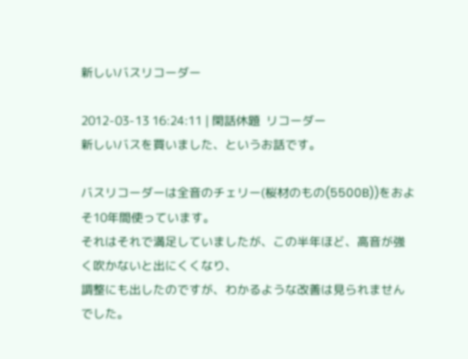新しいバスリコーダー

2012-03-13 16:24:11 | 閑話休題  リコーダー
新しいバスを買いました、というお話です。

バスリコーダーは全音のチェリー(桜材のもの(5500B))をおよそ10年間使っています。
それはそれで満足していましたが、この半年ほど、高音が強く吹かないと出にくくなり、
調整にも出したのですが、わかるような改善は見られませんでした。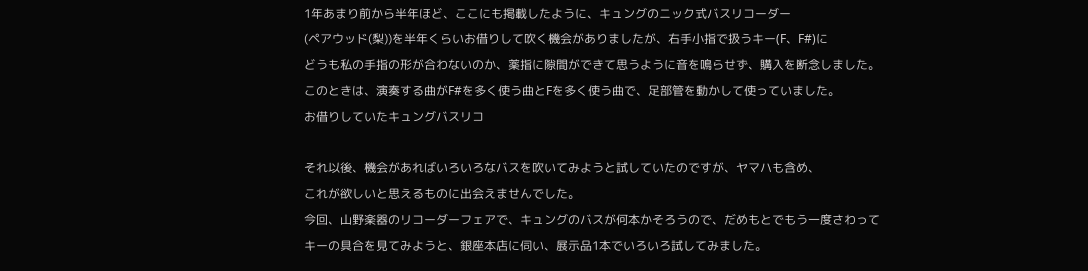1年あまり前から半年ほど、ここにも掲載したように、キュングのニック式バスリコーダー
(ペアウッド(梨))を半年くらいお借りして吹く機会がありましたが、右手小指で扱うキー(F、F#)に
どうも私の手指の形が合わないのか、薬指に隙間ができて思うように音を鳴らせず、購入を断念しました。
このときは、演奏する曲がF#を多く使う曲とFを多く使う曲で、足部管を動かして使っていました。
お借りしていたキュングバスリコ

それ以後、機会があればいろいろなバスを吹いてみようと試していたのですが、ヤマハも含め、
これが欲しいと思えるものに出会えませんでした。
今回、山野楽器のリコーダーフェアで、キュングのバスが何本かそろうので、だめもとでもう一度さわって
キーの具合を見てみようと、銀座本店に伺い、展示品1本でいろいろ試してみました。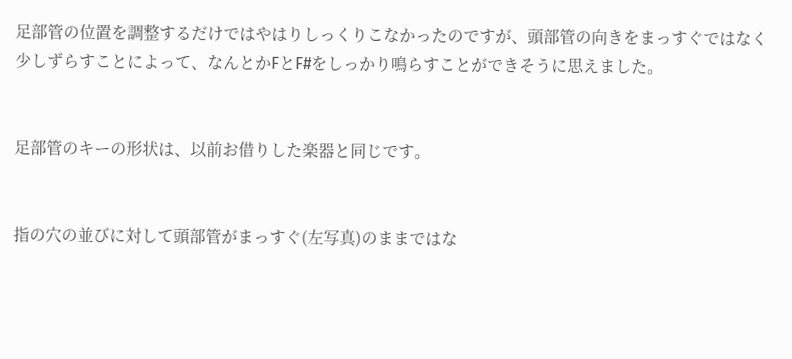足部管の位置を調整するだけではやはりしっくりこなかったのですが、頭部管の向きをまっすぐではなく
少しずらすことによって、なんとかFとF#をしっかり鳴らすことができそうに思えました。


足部管のキーの形状は、以前お借りした楽器と同じです。


指の穴の並びに対して頭部管がまっすぐ(左写真)のままではな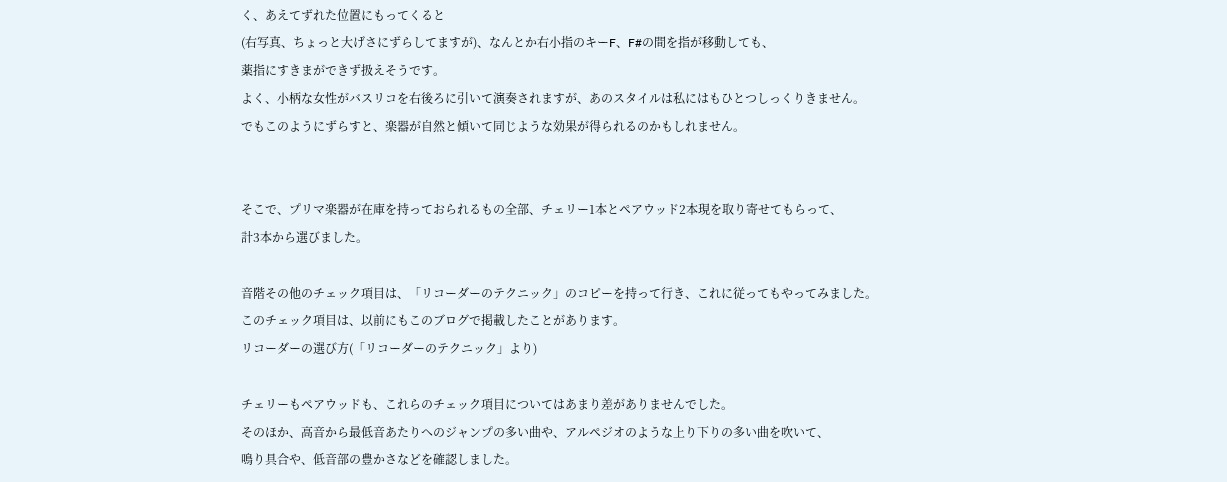く、あえてずれた位置にもってくると
(右写真、ちょっと大げさにずらしてますが)、なんとか右小指のキーF、F#の間を指が移動しても、
薬指にすきまができず扱えそうです。
よく、小柄な女性がバスリコを右後ろに引いて演奏されますが、あのスタイルは私にはもひとつしっくりきません。
でもこのようにずらすと、楽器が自然と傾いて同じような効果が得られるのかもしれません。


そこで、プリマ楽器が在庫を持っておられるもの全部、チェリー1本とペアウッド2本現を取り寄せてもらって、
計3本から選びました。

音階その他のチェック項目は、「リコーダーのテクニック」のコピーを持って行き、これに従ってもやってみました。
このチェック項目は、以前にもこのブログで掲載したことがあります。
リコーダーの選び方(「リコーダーのテクニック」より)

チェリーもペアウッドも、これらのチェック項目についてはあまり差がありませんでした。
そのほか、高音から最低音あたりへのジャンプの多い曲や、アルペジオのような上り下りの多い曲を吹いて、
鳴り具合や、低音部の豊かさなどを確認しました。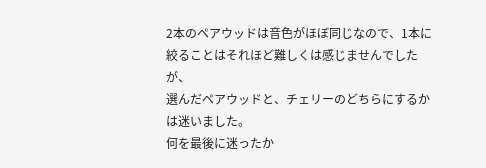2本のペアウッドは音色がほぼ同じなので、1本に絞ることはそれほど難しくは感じませんでしたが、
選んだペアウッドと、チェリーのどちらにするかは迷いました。
何を最後に迷ったか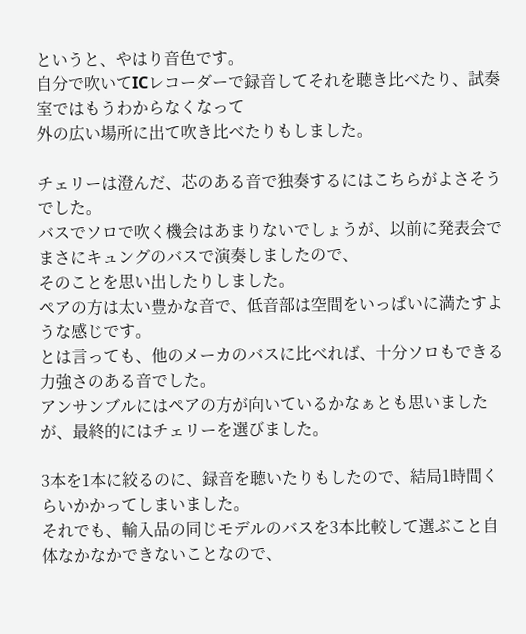というと、やはり音色です。
自分で吹いてICレコーダーで録音してそれを聴き比べたり、試奏室ではもうわからなくなって
外の広い場所に出て吹き比べたりもしました。

チェリーは澄んだ、芯のある音で独奏するにはこちらがよさそうでした。
バスでソロで吹く機会はあまりないでしょうが、以前に発表会でまさにキュングのバスで演奏しましたので、
そのことを思い出したりしました。
ペアの方は太い豊かな音で、低音部は空間をいっぱいに満たすような感じです。
とは言っても、他のメーカのバスに比べれば、十分ソロもできる力強さのある音でした。
アンサンブルにはペアの方が向いているかなぁとも思いましたが、最終的にはチェリーを選びました。

3本を1本に絞るのに、録音を聴いたりもしたので、結局1時間くらいかかってしまいました。
それでも、輸入品の同じモデルのバスを3本比較して選ぶこと自体なかなかできないことなので、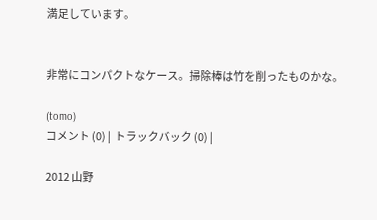満足しています。


非常にコンパクトなケース。掃除棒は竹を削ったものかな。

(tomo)
コメント (0) |  トラックバック (0) |

2012 山野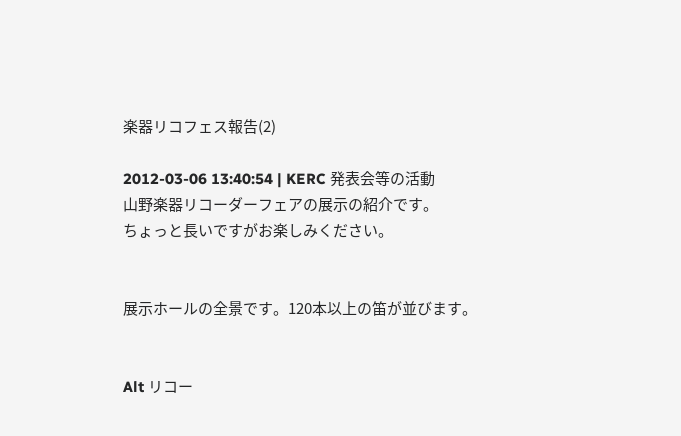楽器リコフェス報告(2)

2012-03-06 13:40:54 | KERC 発表会等の活動
山野楽器リコーダーフェアの展示の紹介です。
ちょっと長いですがお楽しみください。


展示ホールの全景です。120本以上の笛が並びます。


Alt リコー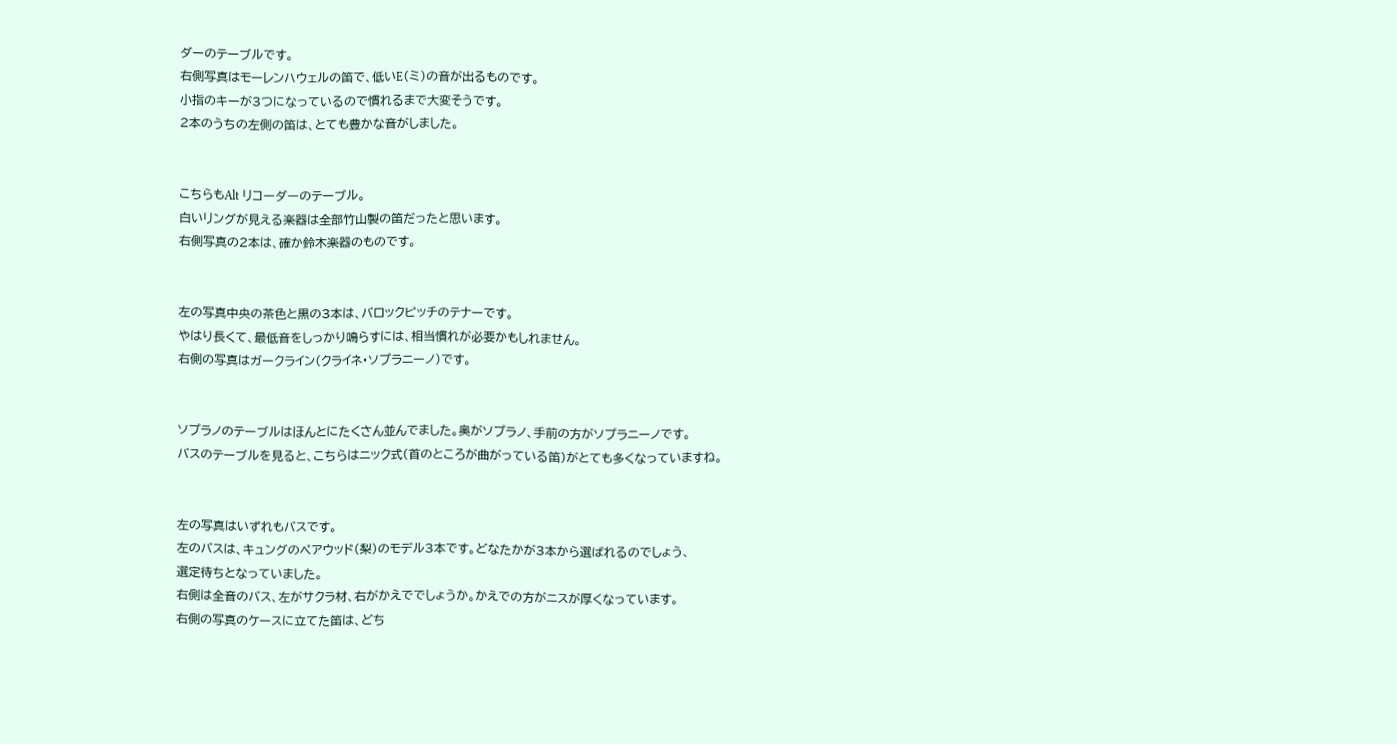ダーのテーブルです。
右側写真はモーレンハウェルの笛で、低いE(ミ)の音が出るものです。
小指のキーが3つになっているので慣れるまで大変そうです。
2本のうちの左側の笛は、とても豊かな音がしました。


こちらもAlt リコーダーのテーブル。
白いリングが見える楽器は全部竹山製の笛だったと思います。
右側写真の2本は、確か鈴木楽器のものです。


左の写真中央の茶色と黒の3本は、バロックピッチのテナーです。
やはり長くて、最低音をしっかり鳴らすには、相当慣れが必要かもしれません。
右側の写真はガークライン(クライネ・ソプラニーノ)です。


ソプラノのテーブルはほんとにたくさん並んでました。奥がソプラノ、手前の方がソプラニーノです。
バスのテーブルを見ると、こちらはニック式(首のところが曲がっている笛)がとても多くなっていますね。


左の写真はいずれもバスです。
左のバスは、キュングのペアウッド(梨)のモデル3本です。どなたかが3本から選ばれるのでしょう、
選定待ちとなっていました。
右側は全音のバス、左がサクラ材、右がかえででしょうか。かえでの方がニスが厚くなっています。
右側の写真のケースに立てた笛は、どち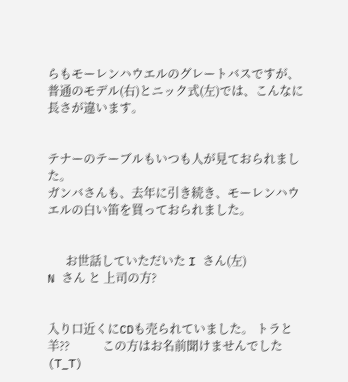らもモーレンハウエルのグレートバスですが、
普通のモデル(右)とニック式(左)では、こんなに長さが違います。


テナーのテーブルもいつも人が見ておられました。
ガンバさんも、去年に引き続き、モーレンハウエルの白い笛を買っておられました。


      お世話していただいた I さん(左)                     N さん と 上司の方?


入り口近くにCDも売られていました。 トラと羊??           この方はお名前聞けませんでした (T_T)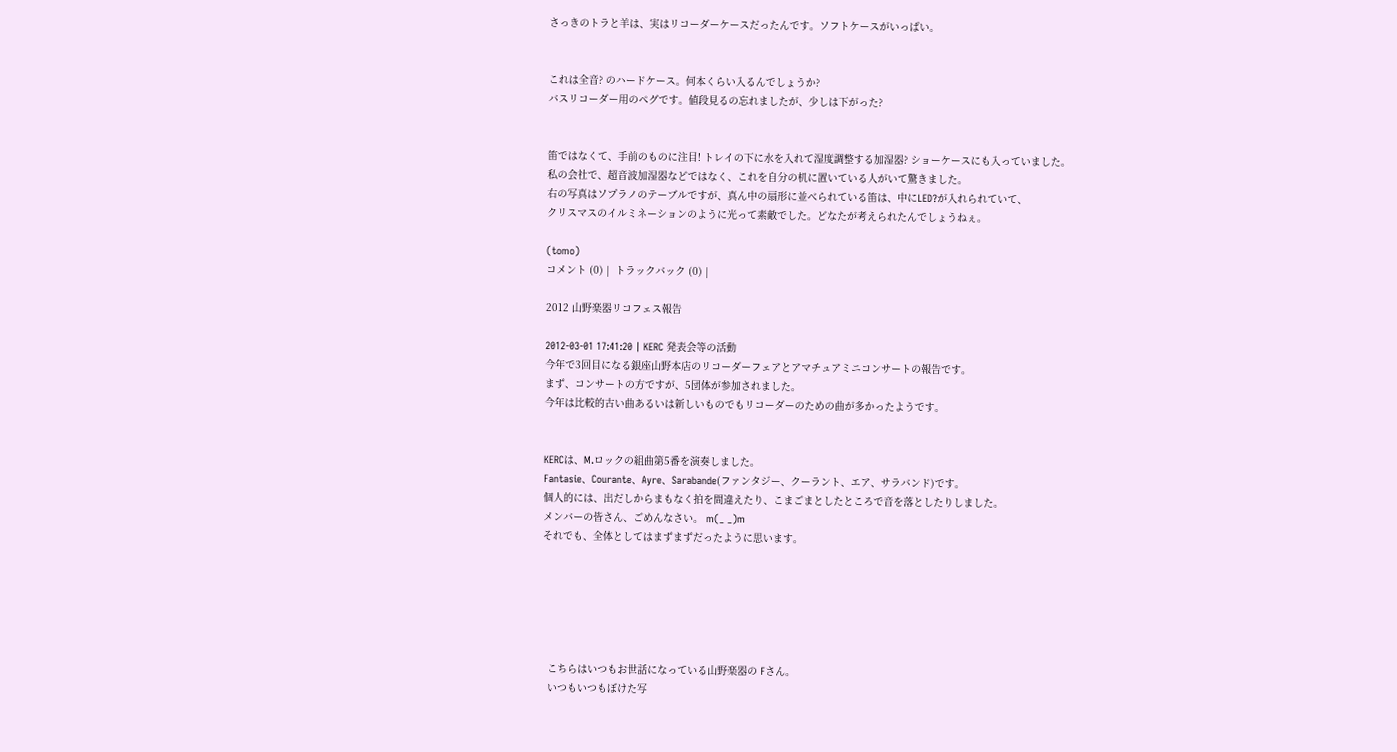さっきのトラと羊は、実はリコーダーケースだったんです。ソフトケースがいっぱい。


これは全音? のハードケース。何本くらい入るんでしょうか?
バスリコーダー用のペグです。値段見るの忘れましたが、少しは下がった?


笛ではなくて、手前のものに注目! トレイの下に水を入れて湿度調整する加湿器? ショーケースにも入っていました。
私の会社で、超音波加湿器などではなく、これを自分の机に置いている人がいて驚きました。
右の写真はソプラノのテーブルですが、真ん中の扇形に並べられている笛は、中にLED?が入れられていて、
クリスマスのイルミネーションのように光って素敵でした。どなたが考えられたんでしょうねぇ。

(tomo)
コメント (0) |  トラックバック (0) |

2012 山野楽器リコフェス報告

2012-03-01 17:41:20 | KERC 発表会等の活動
今年で3回目になる銀座山野本店のリコーダーフェアとアマチュアミニコンサートの報告です。
まず、コンサートの方ですが、5団体が参加されました。
今年は比較的古い曲あるいは新しいものでもリコーダーのための曲が多かったようです。


KERCは、M.ロックの組曲第5番を演奏しました。
Fantasie、Courante、Ayre、Sarabande(ファンタジー、クーラント、エア、サラバンド)です。
個人的には、出だしからまもなく拍を間違えたり、こまごまとしたところで音を落としたりしました。
メンバーの皆さん、ごめんなさい。 m(_ _)m
それでも、全体としてはまずまずだったように思います。






  こちらはいつもお世話になっている山野楽器の Fさん。
  いつもいつもぼけた写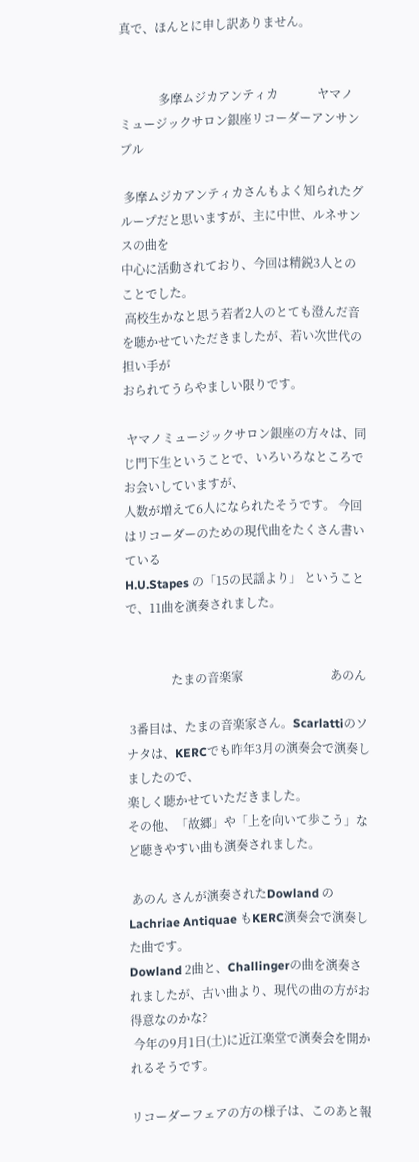真で、ほんとに申し訳ありません。


             多摩ムジカアンティカ             ヤマノミュージックサロン銀座リコーダーアンサンブル

 多摩ムジカアンティカさんもよく知られたグループだと思いますが、主に中世、ルネサンスの曲を
中心に活動されており、今回は精鋭3人とのことでした。
 高校生かなと思う若者2人のとても澄んだ音を聴かせていただきましたが、若い次世代の担い手が
おられてうらやましい限りです。

 ヤマノミュージックサロン銀座の方々は、同じ門下生ということで、いろいろなところでお会いしていますが、
人数が増えて6人になられたそうです。 今回はリコーダーのための現代曲をたくさん書いている
H.U.Stapes の「15の民謡より」 ということで、11曲を演奏されました。


               たまの音楽家                             あのん

 3番目は、たまの音楽家さん。Scarlattiのソナタは、KERCでも昨年3月の演奏会で演奏しましたので、
楽しく聴かせていただきました。
その他、「故郷」や「上を向いて歩こう」など聴きやすい曲も演奏されました。

 あのん さんが演奏されたDowland の Lachriae Antiquae もKERC演奏会で演奏した曲です。
Dowland 2曲と、Challingerの曲を演奏されましたが、古い曲より、現代の曲の方がお得意なのかな?
 今年の9月1日(土)に近江楽堂で演奏会を開かれるそうです。

リコーダーフェアの方の様子は、このあと報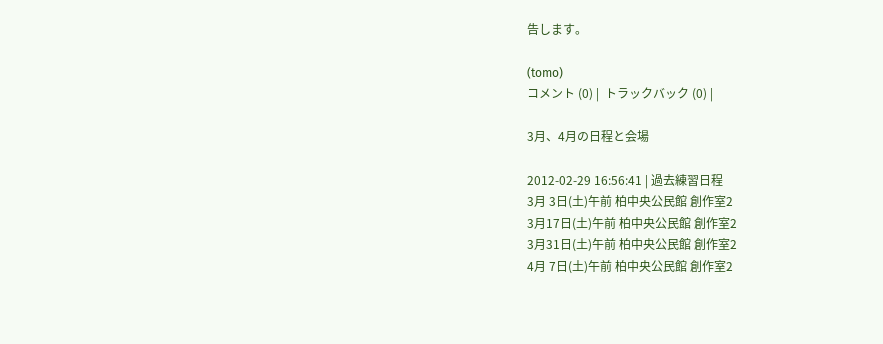告します。

(tomo)
コメント (0) |  トラックバック (0) |

3月、4月の日程と会場

2012-02-29 16:56:41 | 過去練習日程
3月 3日(土)午前 柏中央公民館 創作室2
3月17日(土)午前 柏中央公民館 創作室2
3月31日(土)午前 柏中央公民館 創作室2
4月 7日(土)午前 柏中央公民館 創作室2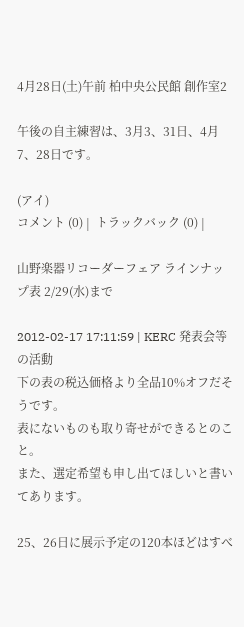4月28日(土)午前 柏中央公民館 創作室2

午後の自主練習は、3月3、31日、4月7、28日です。

(アイ)
コメント (0) |  トラックバック (0) |

山野楽器リコーダーフェア ラインナップ表 2/29(水)まで

2012-02-17 17:11:59 | KERC 発表会等の活動
下の表の税込価格より全品10%オフだそうです。
表にないものも取り寄せができるとのこと。
また、選定希望も申し出てほしいと書いてあります。

25、26日に展示予定の120本ほどはすべ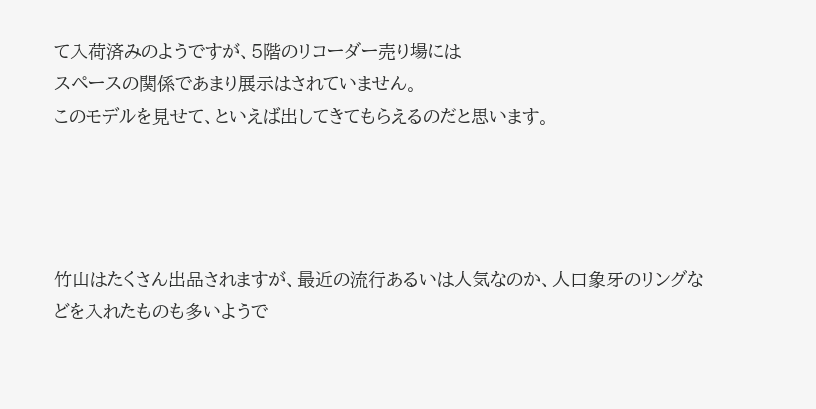て入荷済みのようですが、5階のリコーダー売り場には
スペースの関係であまり展示はされていません。
このモデルを見せて、といえば出してきてもらえるのだと思います。




竹山はたくさん出品されますが、最近の流行あるいは人気なのか、人口象牙のリングなどを入れたものも多いようで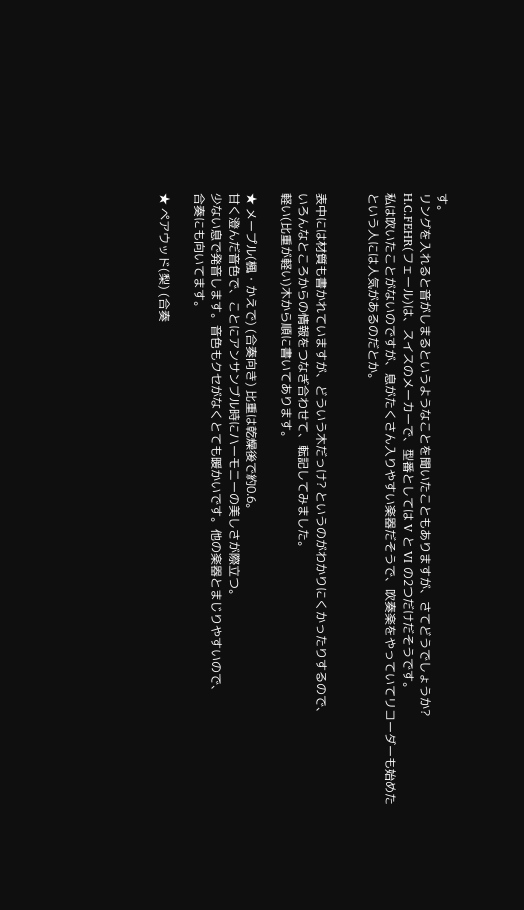す。
リングを入れると音がしまるというようなことを聞いたこともありますが、さてどうでしょうか?
H.C.FEHR(フェール)は、スイスのメーカーで、型番としては V と VI の2つだけだそうです。
私は吹いたことがないのですが、息がたくさん入りやすい楽器だそうで、吹奏楽をやっていてリコーダーも始めた
という人には人気があるのだとか。


表中には材質も書かれていますが、どういう木だっけ? というのがわかりにくかったりするので、
いろんなところからの情報をつなぎ合わせて、転記してみました。
軽い(比重が軽い)木から順に書いてあります。

★ メープル(楓・かえで) (合奏向き) 比重は乾燥後で約0.6。
甘く澄んだ音色で、ことにアンサンブル時にハーモニーの美しさが際立つ。
少ない息で発音します。音色もクセがなくとても暖かいです。他の楽器とまじりやすいので、
合奏にも向いてます。

★ ペアウッド(梨) (合奏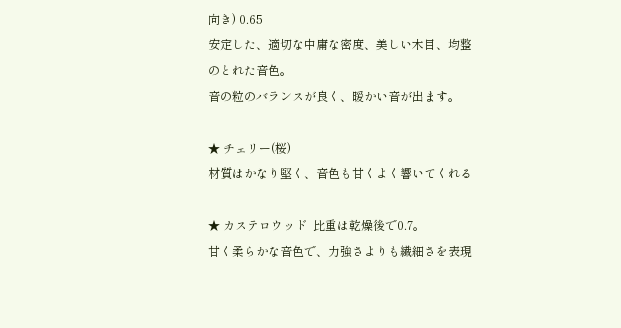向き) 0.65
安定した、適切な中庸な密度、美しい木目、均整のとれた音色。
音の粒のバランスが良く、暖かい音が出ます。

★ チェリー(桜)
材質はかなり堅く、音色も甘くよく響いてくれる

★ カステロウッド  比重は乾燥後で0.7。
甘く柔らかな音色で、力強さよりも繊細さを表現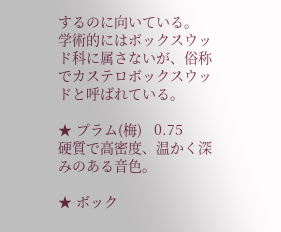するのに向いている。
学術的にはボックスウッド科に属さないが、俗称でカステロボックスウッドと呼ばれている。

★ プラム(梅)   0.75
硬質で高密度、温かく深みのある音色。

★ ボック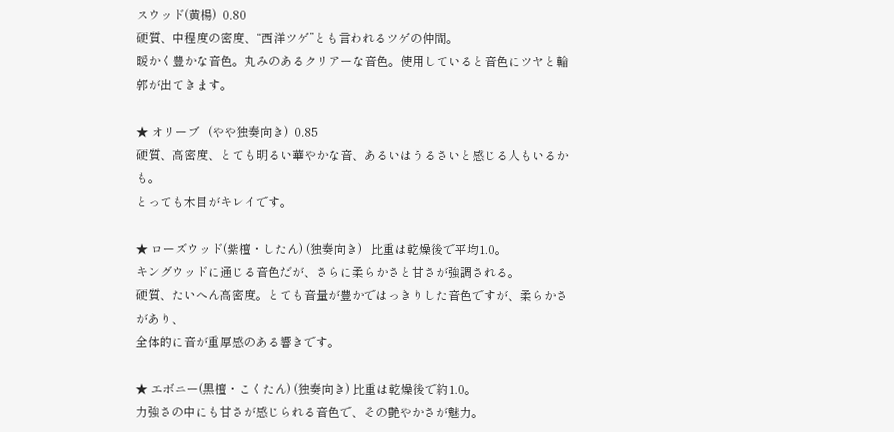スウッド(黄楊)  0.80
硬質、中程度の密度、“西洋ツゲ”とも言われるツゲの仲間。
暖かく豊かな音色。丸みのあるクリアーな音色。使用していると音色にツヤと輪郭が出てきます。

★ オリーブ   (やや独奏向き)  0.85
硬質、高密度、とても明るい華やかな音、あるいはうるさいと感じる人もいるかも。
とっても木目がキレイです。

★ ローズウッド(紫檀・したん) (独奏向き)   比重は乾燥後で平均1.0。
キングウッドに通じる音色だが、さらに柔らかさと甘さが強調される。
硬質、たいへん高密度。とても音量が豊かではっきりした音色ですが、柔らかさがあり、
全体的に音が重厚感のある響きです。

★ エボニー(黒檀・こくたん) (独奏向き) 比重は乾燥後で約1.0。
力強さの中にも甘さが感じられる音色で、その艶やかさが魅力。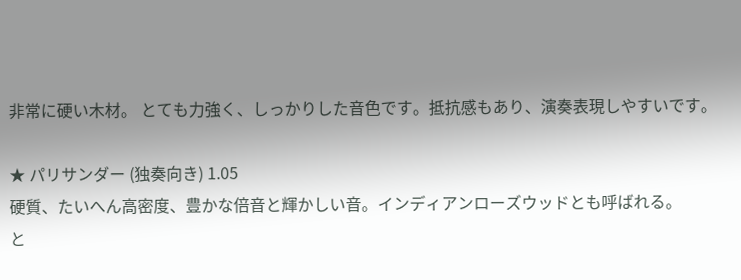非常に硬い木材。 とても力強く、しっかりした音色です。抵抗感もあり、演奏表現しやすいです。

★ パリサンダー (独奏向き) 1.05
硬質、たいへん高密度、豊かな倍音と輝かしい音。インディアンローズウッドとも呼ばれる。
と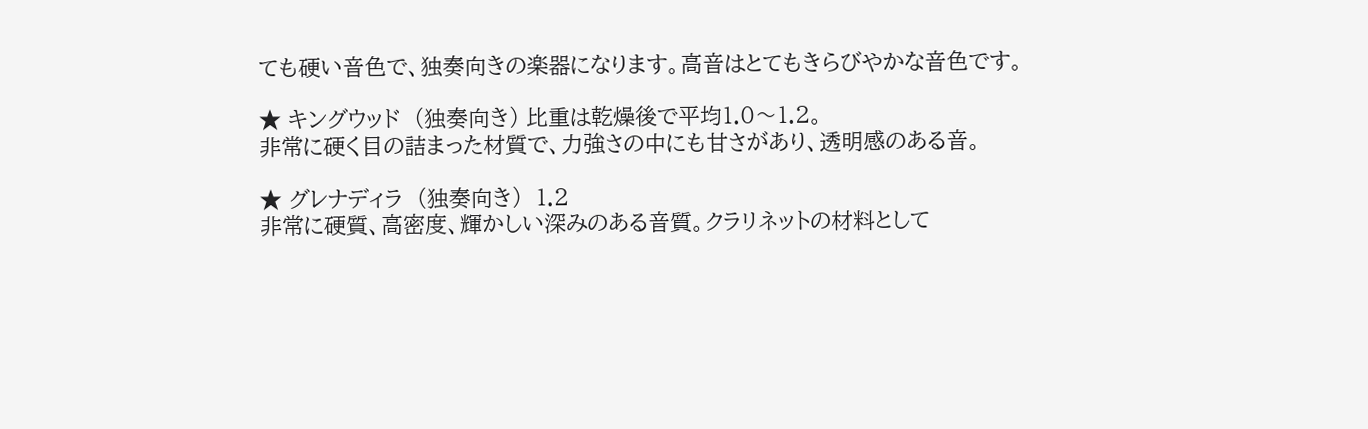ても硬い音色で、独奏向きの楽器になります。高音はとてもきらびやかな音色です。

★ キングウッド  (独奏向き) 比重は乾燥後で平均1.0〜1.2。
非常に硬く目の詰まった材質で、力強さの中にも甘さがあり、透明感のある音。

★ グレナディラ  (独奏向き)  1.2
非常に硬質、高密度、輝かしい深みのある音質。クラリネットの材料として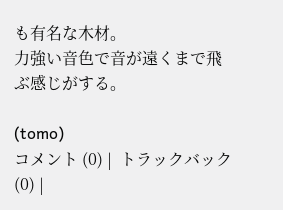も有名な木材。
力強い音色で音が遠くまで飛ぶ感じがする。

(tomo)
コメント (0) |  トラックバック (0) |